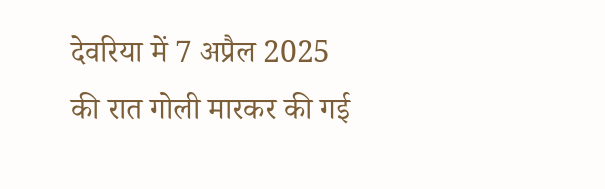देवरिया में 7 अप्रैल 2025 की रात गोली मारकर की गई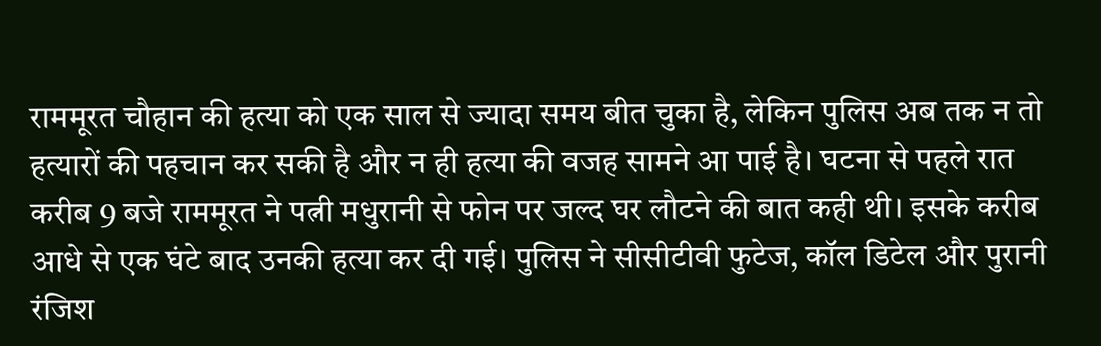राममूरत चौहान की हत्या को एक साल से ज्यादा समय बीत चुका है, लेकिन पुलिस अब तक न तो हत्यारों की पहचान कर सकी है और न ही हत्या की वजह सामने आ पाई है। घटना से पहले रात करीब 9 बजे राममूरत ने पत्नी मधुरानी से फोन पर जल्द घर लौटने की बात कही थी। इसके करीब आधे से एक घंटे बाद उनकी हत्या कर दी गई। पुलिस ने सीसीटीवी फुटेज, कॉल डिटेल और पुरानी रंजिश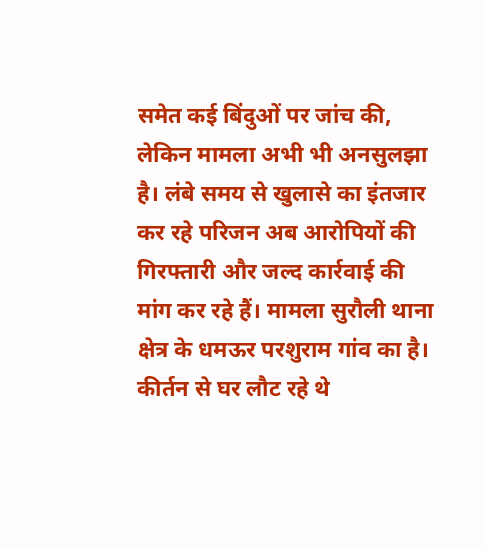समेत कई बिंदुओं पर जांच की, लेकिन मामला अभी भी अनसुलझा है। लंबे समय से खुलासे का इंतजार कर रहे परिजन अब आरोपियों की गिरफ्तारी और जल्द कार्रवाई की मांग कर रहे हैं। मामला सुरौली थाना क्षेत्र के धमऊर परशुराम गांव का है। कीर्तन से घर लौट रहे थे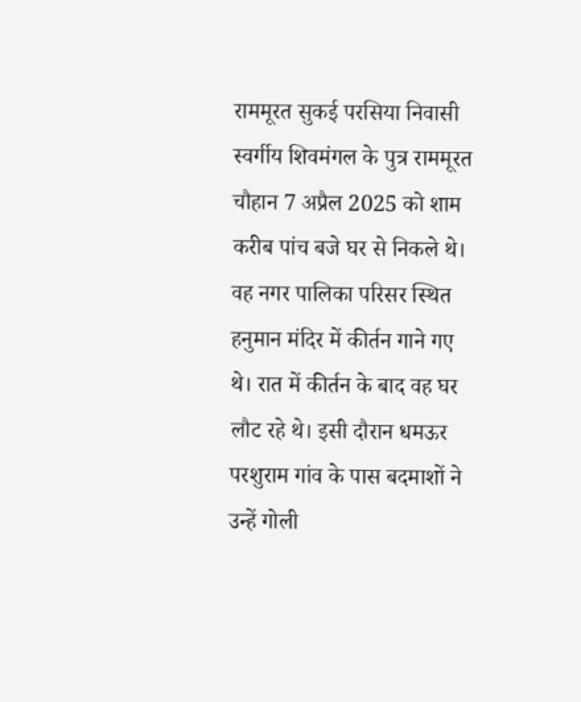राममूरत सुकई परसिया निवासी स्वर्गीय शिवमंगल के पुत्र राममूरत चौहान 7 अप्रैल 2025 को शाम करीब पांच बजे घर से निकले थे। वह नगर पालिका परिसर स्थित हनुमान मंदिर में कीर्तन गाने गए थे। रात में कीर्तन के बाद वह घर लौट रहे थे। इसी दौरान धमऊर परशुराम गांव के पास बदमाशों ने उन्हें गोली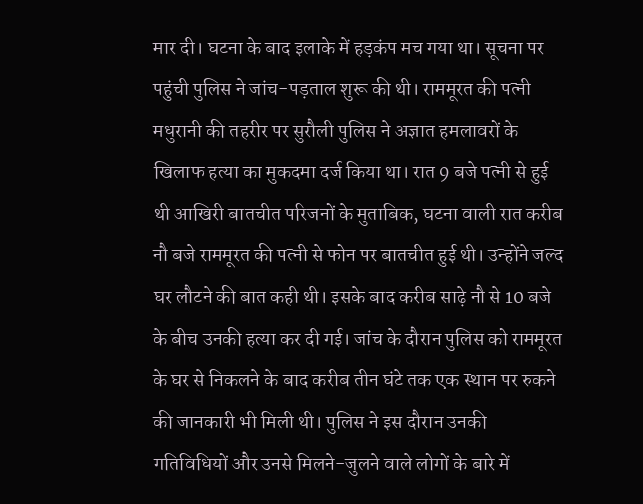मार दी। घटना के बाद इलाके में हड़कंप मच गया था। सूचना पर पहुंची पुलिस ने जांच-पड़ताल शुरू की थी। राममूरत की पत्नी मधुरानी की तहरीर पर सुरौली पुलिस ने अज्ञात हमलावरों के खिलाफ हत्या का मुकदमा दर्ज किया था। रात 9 बजे पत्नी से हुई थी आखिरी बातचीत परिजनों के मुताबिक, घटना वाली रात करीब नौ बजे राममूरत की पत्नी से फोन पर बातचीत हुई थी। उन्होंने जल्द घर लौटने की बात कही थी। इसके बाद करीब साढ़े नौ से 10 बजे के बीच उनकी हत्या कर दी गई। जांच के दौरान पुलिस को राममूरत के घर से निकलने के बाद करीब तीन घंटे तक एक स्थान पर रुकने की जानकारी भी मिली थी। पुलिस ने इस दौरान उनकी गतिविधियों और उनसे मिलने-जुलने वाले लोगों के बारे में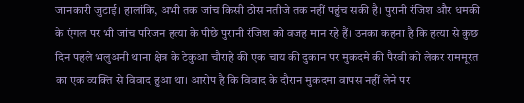जानकारी जुटाई। हालांकि, अभी तक जांच किसी ठोस नतीजे तक नहीं पहुंच सकी है। पुरानी रंजिश और धमकी के एंगल पर भी जांच परिजन हत्या के पीछे पुरानी रंजिश को वजह मान रहे हैं। उनका कहना है कि हत्या से कुछ दिन पहले भलुअनी थाना क्षेत्र के टेकुआ चौराहे की एक चाय की दुकान पर मुकदमे की पैरवी को लेकर राममूरत का एक व्यक्ति से विवाद हुआ था। आरोप है कि विवाद के दौरान मुकदमा वापस नहीं लेने पर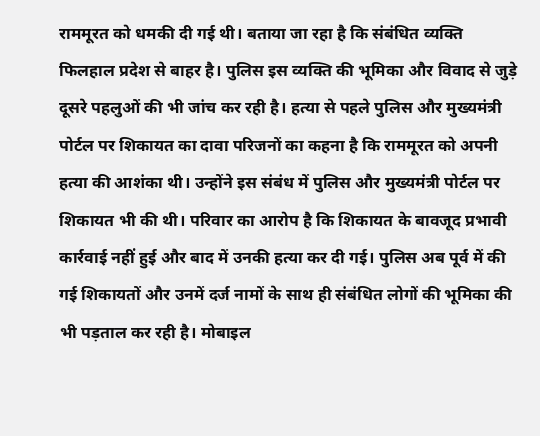राममूरत को धमकी दी गई थी। बताया जा रहा है कि संबंधित व्यक्ति फिलहाल प्रदेश से बाहर है। पुलिस इस व्यक्ति की भूमिका और विवाद से जुड़े दूसरे पहलुओं की भी जांच कर रही है। हत्या से पहले पुलिस और मुख्यमंत्री पोर्टल पर शिकायत का दावा परिजनों का कहना है कि राममूरत को अपनी हत्या की आशंका थी। उन्होंने इस संबंध में पुलिस और मुख्यमंत्री पोर्टल पर शिकायत भी की थी। परिवार का आरोप है कि शिकायत के बावजूद प्रभावी कार्रवाई नहीं हुई और बाद में उनकी हत्या कर दी गई। पुलिस अब पूर्व में की गई शिकायतों और उनमें दर्ज नामों के साथ ही संबंधित लोगों की भूमिका की भी पड़ताल कर रही है। मोबाइल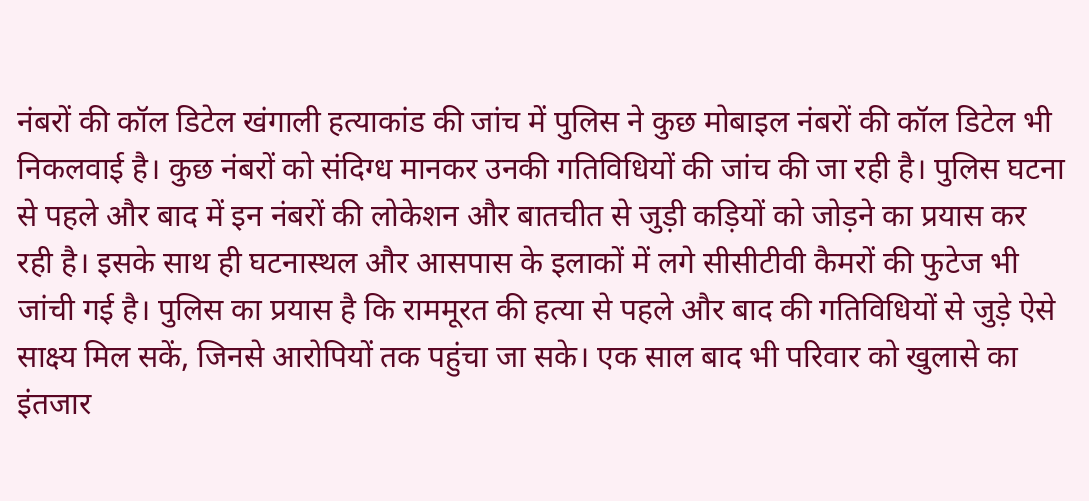नंबरों की कॉल डिटेल खंगाली हत्याकांड की जांच में पुलिस ने कुछ मोबाइल नंबरों की कॉल डिटेल भी निकलवाई है। कुछ नंबरों को संदिग्ध मानकर उनकी गतिविधियों की जांच की जा रही है। पुलिस घटना से पहले और बाद में इन नंबरों की लोकेशन और बातचीत से जुड़ी कड़ियों को जोड़ने का प्रयास कर रही है। इसके साथ ही घटनास्थल और आसपास के इलाकों में लगे सीसीटीवी कैमरों की फुटेज भी जांची गई है। पुलिस का प्रयास है कि राममूरत की हत्या से पहले और बाद की गतिविधियों से जुड़े ऐसे साक्ष्य मिल सकें, जिनसे आरोपियों तक पहुंचा जा सके। एक साल बाद भी परिवार को खुलासे का इंतजार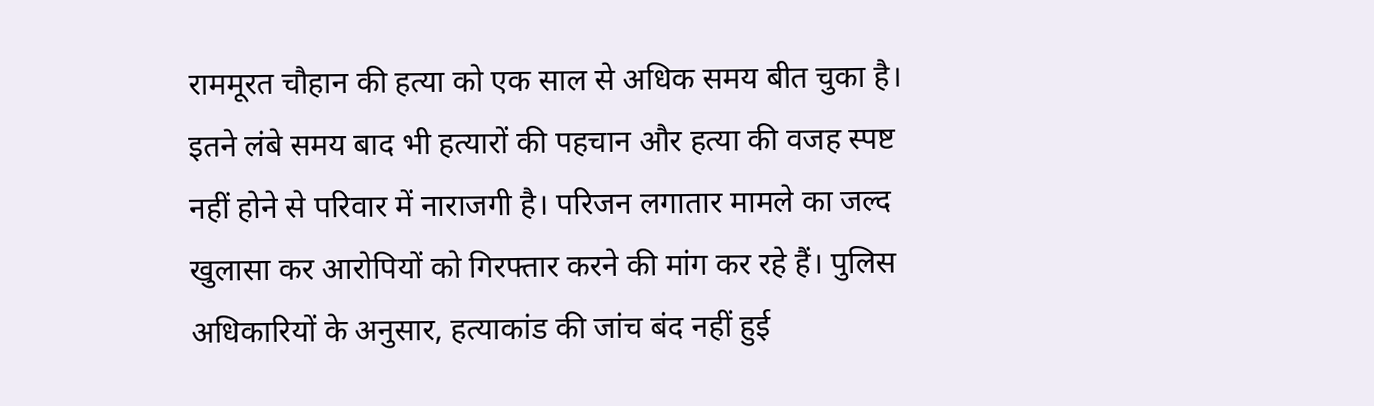राममूरत चौहान की हत्या को एक साल से अधिक समय बीत चुका है। इतने लंबे समय बाद भी हत्यारों की पहचान और हत्या की वजह स्पष्ट नहीं होने से परिवार में नाराजगी है। परिजन लगातार मामले का जल्द खुलासा कर आरोपियों को गिरफ्तार करने की मांग कर रहे हैं। पुलिस अधिकारियों के अनुसार, हत्याकांड की जांच बंद नहीं हुई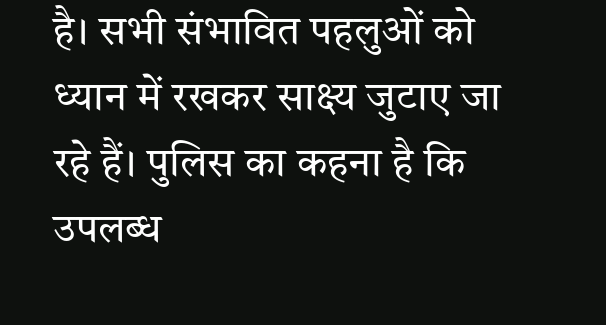है। सभी संभावित पहलुओं को ध्यान में रखकर साक्ष्य जुटाए जा रहे हैं। पुलिस का कहना है कि उपलब्ध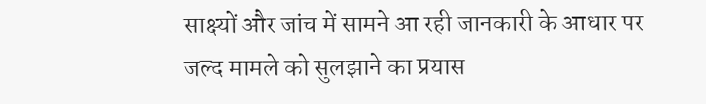साक्ष्यों और जांच में सामने आ रही जानकारी के आधार पर जल्द मामले को सुलझाने का प्रयास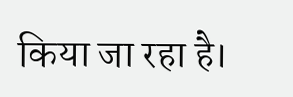किया जा रहा है।